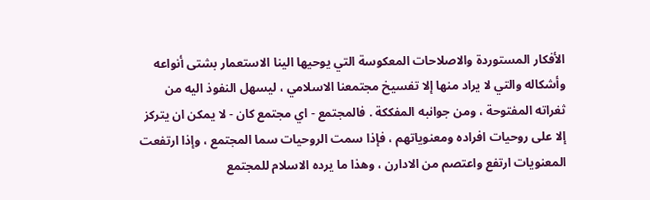الأفكار المستوردة والاصلاحات المعكوسة التي يوحيها الينا الاستعمار بشتى أنواعه وأشكاله والتي لا يراد منها إلا تفسيخ مجتمعنا الاسلامي ، ليسهل النفوذ اليه من ثغراته المفتوحة ، ومن جوانبه المفككة . فالمجتمع - اي مجتمع كان - لا يمكن ان يتركز إلا على روحيات افراده ومعنوياتهم ، فإذا سمت الروحيات سما المجتمع ، وإذا ارتفعت المعنويات ارتفع واعتصم من الادارن ، وهذا ما يرده الاسلام للمجتمع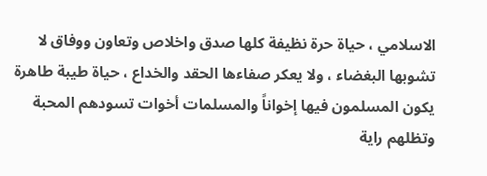الاسلامي ، حياة حرة نظيفة كلها صدق واخلاص وتعاون ووفاق لا تشوبها البغضاء ، ولا يعكر صفاءها الحقد والخداع ، حياة طيبة طاهرة يكون المسلمون فيها إخواناً والمسلمات أخوات تسودهم المحبة وتظلهم راية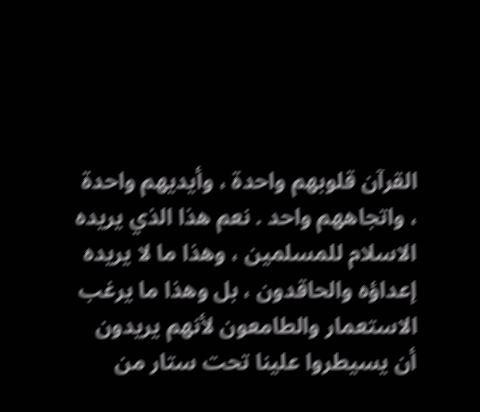القرآن قلوبهم واحدة ، وأيديهم واحدة ، واتجاههم واحد . نعم هذا الذي يريده الاسلام للمسلمين ، وهذا ما لا يريده إعداؤه والحاقدون ، بل وهذا ما يرغب الاستعمار والطامعون لأنهم يريدون أن يسيطروا علينا تحت ستار من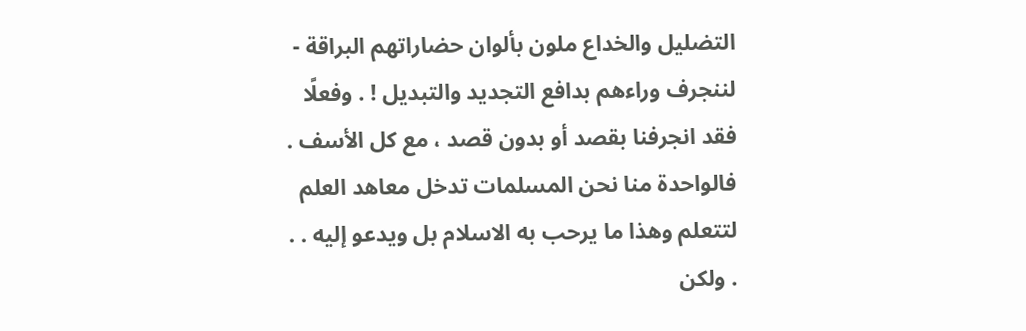التضليل والخداع ملون بألوان حضاراتهم البراقة - لننجرف وراءهم بدافع التجديد والتبديل ! . وفعلًا فقد انجرفنا بقصد أو بدون قصد ، مع كل الأسف . فالواحدة منا نحن المسلمات تدخل معاهد العلم لتتعلم وهذا ما يرحب به الاسلام بل ويدعو إليه . . . ولكن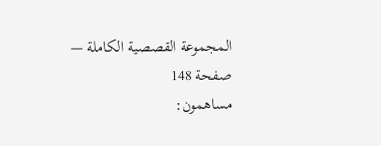المجموعة القصصية الكاملة — صفحة 148
مساهمون: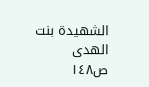الشهيدة بنت الهدى
ص١٤٨